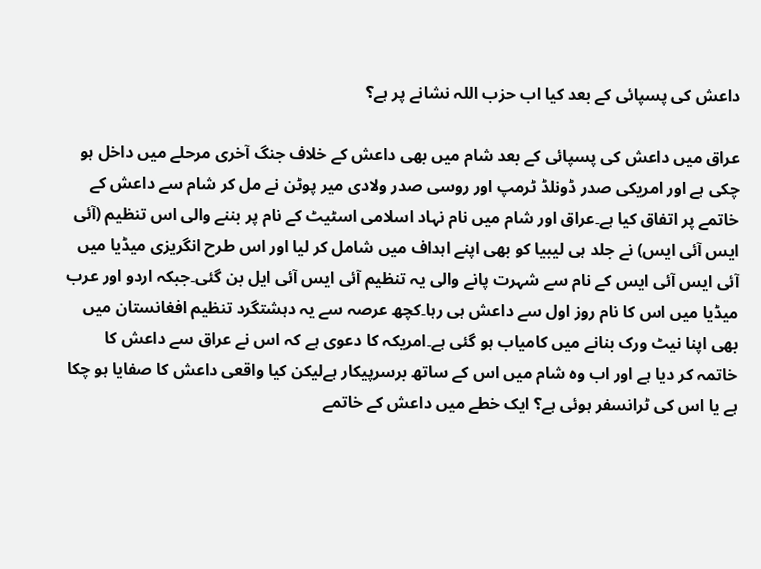داعش کی پسپائی کے بعد کیا اب حزب اللہ نشانے پر ہے؟

عراق میں داعش کی پسپائی کے بعد شام میں بھی داعش کے خلاف جنگ آخری مرحلے میں داخل ہو چکی ہے اور امریکی صدر ڈونلڈ ٹرمپ اور روسی صدر ولادی میر پوٹن نے مل کر شام سے داعش کے خاتمے پر اتفاق کیا ہے۔عراق اور شام میں نام نہاد اسلامی اسٹیٹ کے نام پر بننے والی اس تنظیم (آئی ایس آئی ایس) نے جلد ہی لیبیا کو بھی اپنے اہداف میں شامل کر لیا اور اس طرح انگریزی میڈیا میں آئی ایس آئی ایس کے نام سے شہرت پانے والی یہ تنظیم آئی ایس آئی ایل بن گئی۔جبکہ اردو اور عرب میڈیا میں اس کا نام روز اول سے داعش ہی رہا۔کچھ عرصہ سے یہ دہشتگرد تنظیم افغانستان میں بھی اپنا نیٹ ورک بنانے میں کامیاب ہو گئی ہے۔امریکہ کا دعوی ہے کہ اس نے عراق سے داعش کا خاتمہ کر دیا ہے اور اب وہ شام میں اس کے ساتھ برسرپیکار ہےلیکن کیا واقعی داعش کا صفایا ہو چکا ہے یا اس کی ٹرانسفر ہوئی ہے؟ ایک خطے میں داعش کے خاتمے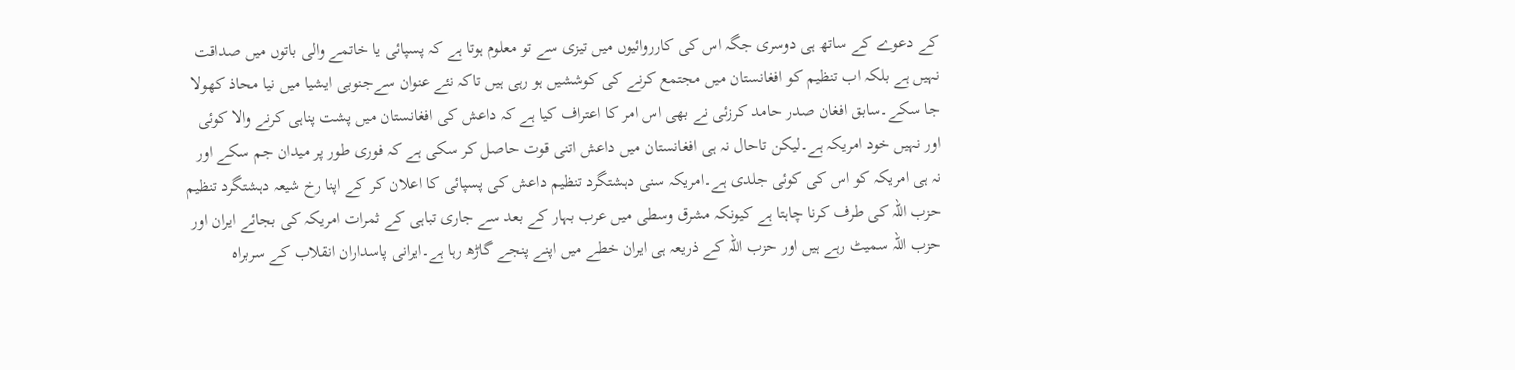کے دعوے کے ساتھ ہی دوسری جگہ اس کی کارروائیوں میں تیزی سے تو معلوم ہوتا ہے کہ پسپائی یا خاتمے والی باتوں میں صداقت نہیں ہے بلکہ اب تنظیم کو افغانستان میں مجتمع کرنے کی کوششیں ہو رہی ہیں تاکہ نئے عنوان سےجنوبی ایشیا میں نیا محاذ کھولا جا سکے۔سابق افغان صدر حامد کرزئی نے بھی اس امر کا اعتراف کیا ہے کہ داعش کی افغانستان میں پشت پناہی کرنے والا کوئی اور نہیں خود امریکہ ہے۔لیکن تاحال نہ ہی افغانستان میں داعش اتنی قوت حاصل کر سکی ہے کہ فوری طور پر میدان جم سکے اور نہ ہی امریکہ کو اس کی کوئی جلدی ہے۔امریکہ سنی دہشتگرد تنظیم داعش کی پسپائی کا اعلان کر کے اپنا رخ شیعہ دہشتگرد تنظیم حزب اللہ کی طرف کرنا چاہتا ہے کیونکہ مشرق وسطی میں عرب بہار کے بعد سے جاری تباہی کے ثمرات امریکہ کی بجائے ایران اور حزب اللہ سمیٹ رہے ہیں اور حزب اللہ کے ذریعہ ہی ایران خطے میں اپنے پنجے گاڑھ رہا ہے۔ایرانی پاسداران انقلاب کے سربراہ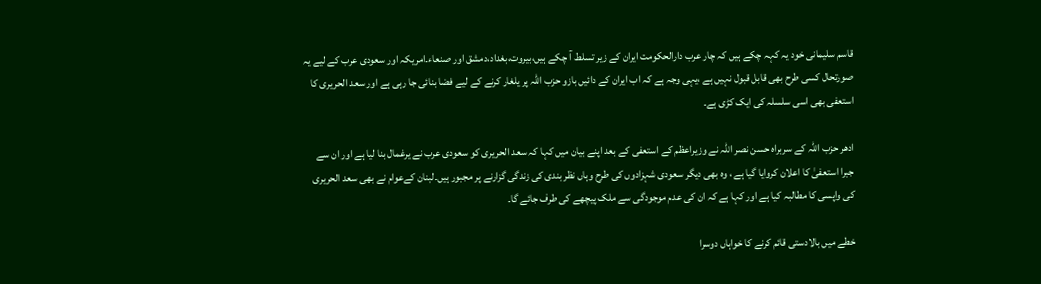قاسم سلیمانی خود یہ کہہ چکے ہیں کہ چار عرب دارالحکومت ایران کے زیر تسلط آ چکے ہیں،بیروت،بغداد،دمشق اور صنعاء۔امریکہ اور سعودی عرب کے لیے یہ صورتحال کسی طرح بھی قابل قبول نہیں ہے ،یہی وجہ ہے کہ اب ایران کے دائیں بازو حزب اللہ پر یلغار کرنے کے لیے فضا بنائی جا رہی ہے اور سعد الحریری کا استعفی بھی اسی سلسلہ کی ایک کڑی ہے۔

ادھر حزب اللہ کے سربراہ حسن نصر اللہ نے وزیراعظم کے استعفی کے بعد اپنے بیان میں کہا کہ سعد الحریری کو سعودی عرب نے یرغمال بنا لیا ہے اور ان سے جبرا استعفیٰ کا اعلان کروایا گیا ہے ، وہ بھی دیگر سعودی شہزادوں کی طرح وہاں نظر بندی کی زندگی گزارنے پر مجبور ہیں۔لبنان کےعوام نے بھی سعد الحریری کی واپسی کا مطالبہ کیا ہے اور کہا ہے کہ ان کی عدم موجودگی سے ملک پیچھے کی طرف جائے گا۔

خطے میں بالادستی قائم کرنے کا خواہاں دوسرا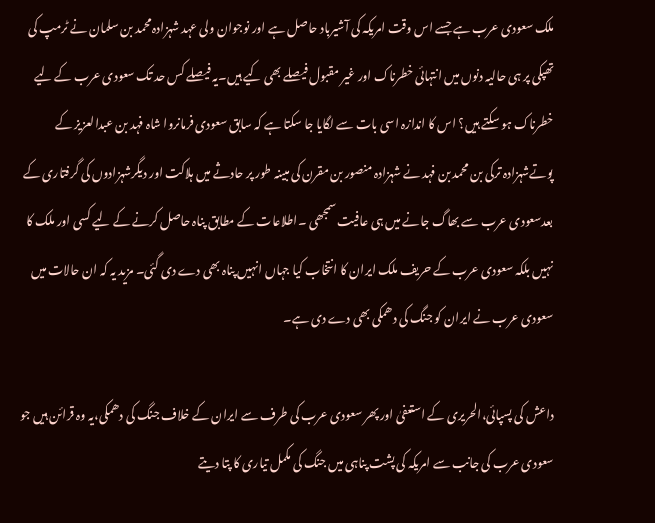ملک سعودی عرب ہے جسے اس وقت امریکہ کی آشیرباد حاصل ہے اور نوجوان ولی عہد شہزادہ محمد بن سلمان نے ٹرمپ کی تھپکی پر ہی حالیہ دنوں میں انتہائی خطرناک اور غیر مقبول فیصلے بھی کیے ہیں۔یہ فیصلے کس حد تک سعودی عرب کے لیے خطرناک ہو سکتے ہیں؟ اس کا اندازہ اسی بات سے لگایا جا سکتا ہے کہ سابق سعودی فرمانروا شاہ فہد بن عبدالعزیز کے پوتےشہزادہ ترکی بن محمد بن فہد نے شہزادہ منصور بن مقرن کی مبینہ طور پر حادثے میں ہلاکت اور دیگرشہزادوں کی گرفتاری کے بعدسعودی عرب سے بھاگ جانے میں ہی عافیت سمجھی ۔اطلاعات کے مطابق پناہ حاصل کرنے کے لیے کسی اور ملک کا نہیں بلکہ سعودی عرب کے حریف ملک ایران کا انتخاب کیا جہاں انہیں پناہ بھی دے دی گئی۔ مزید یہ کہ ان حالات میں سعودی عرب نے ایران کو جنگ کی دھمکی بھی دے دی ہے۔

داعش کی پسپائی،الحریری کے استعفیٰ اور پھر سعودی عرب کی طرف سے ایران کے خلاف جنگ کی دھمکی،یہ وہ قرائن ہیں جو سعودی عرب کی جانب سے امریکہ کی پشت پناہی میں جنگ کی مکمل تیاری کا پتا دیتے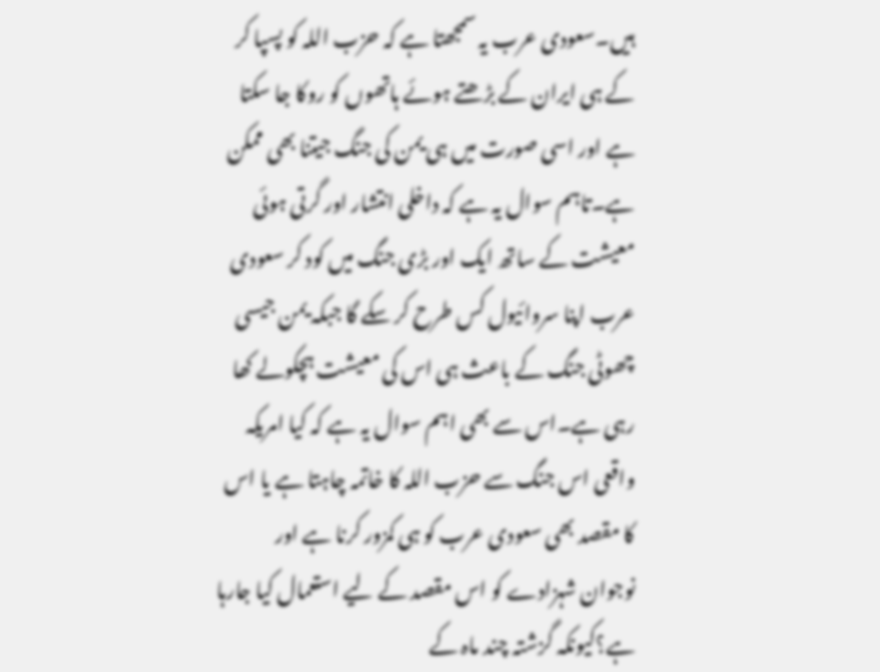ہیں۔سعودی عرب یہ سمجھتا ہے کہ حزب اللہ کو پسپا کر کے ہی ایران کے بڑھتے ہوئے ہاتھوں کو روکا جا سکتا ہے اور اسی صورت میں ہی یمن کی جنگ جیتنا بھی ممکن ہے۔تاہم سوال یہ ہے کہ داخلی انتشار اور گرتی ہوئی معیشت کے ساتھ ایک اور بڑی جنگ میں کود کر سعودی عرب اپنا سروائیول کس طرح کر سکے گا جبکہ یمن جیسی چھوٹی جنگ کے باعث ہی اس کی معیشت ہچکولے کھا رہی ہے۔اس سے بھی اہم سوال یہ ہے کہ کیا امریکہ واقعی اس جنگ سے حزب اللہ کا خاتمہ چاہتا ہے یا اس کا مقصد بھی سعودی عرب کو ہی کمزور کرنا ہے اور نوجوان شہزادے کو اس مقصد کے لیے استعمال کیا جارہا ہے؟کیونکہ گزشتہ چند ماہ کے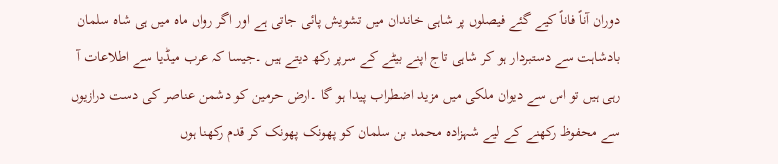دوران آناً فاناً کیے گئے فیصلوں پر شاہی خاندان میں تشویش پائی جاتی ہے اور اگر رواں ماہ میں ہی شاہ سلمان بادشاہت سے دستبردار ہو کر شاہی تاج اپنے بیٹے کے سرپر رکھ دیتے ہیں ۔جیسا کہ عرب میڈیا سے اطلاعات آ رہی ہیں تو اس سے دیوان ملکی میں مزید اضطراب پیدا ہو گا ۔ارض حرمین کو دشمن عناصر کی دست درازیوں سے محفوظ رکھنے کے لیے شہزادہ محمد بن سلمان کو پھونک پھونک کر قدم رکھنا ہوں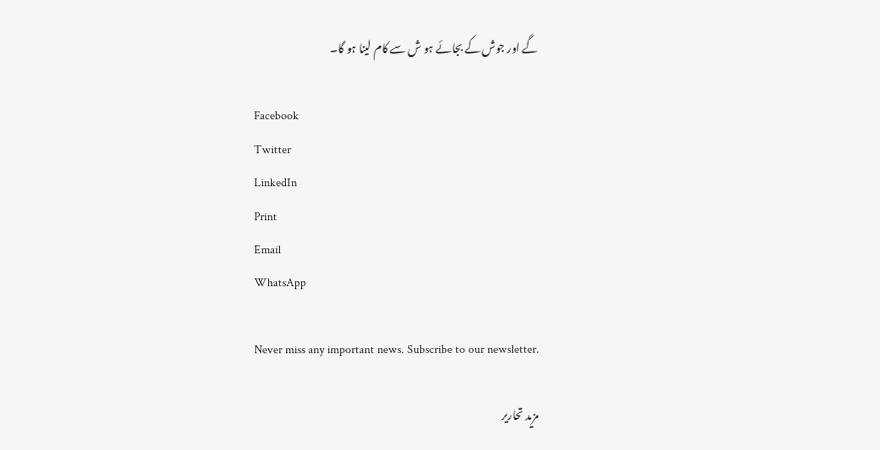گے اور جوش کے بجائے ہو ش سے کام لینا ہو گا۔

Facebook
Twitter
LinkedIn
Print
Email
WhatsApp

Never miss any important news. Subscribe to our newsletter.

مزید تحاریر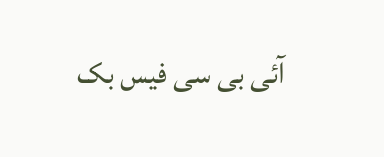آئی بی سی فیس بک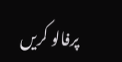پرفالو کریں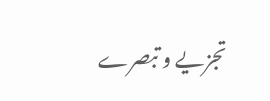تجزیے و تبصرے